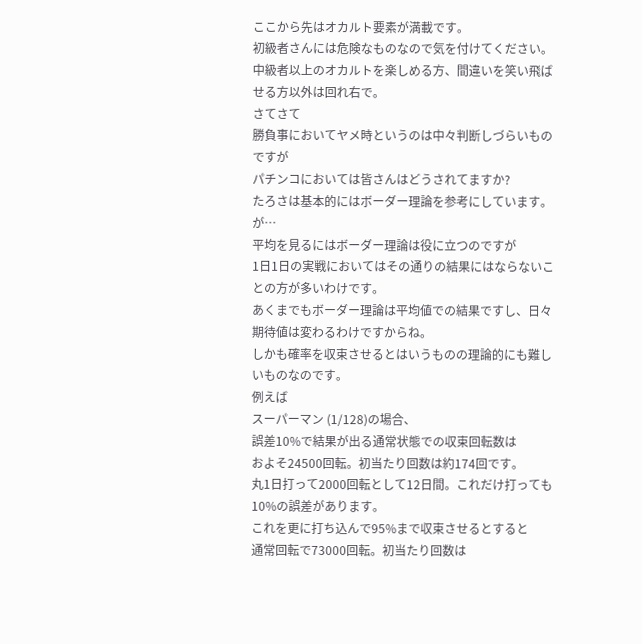ここから先はオカルト要素が満載です。
初級者さんには危険なものなので気を付けてください。
中級者以上のオカルトを楽しめる方、間違いを笑い飛ばせる方以外は回れ右で。
さてさて
勝負事においてヤメ時というのは中々判断しづらいものですが
パチンコにおいては皆さんはどうされてますか?
たろさは基本的にはボーダー理論を参考にしています。
が…
平均を見るにはボーダー理論は役に立つのですが
1日1日の実戦においてはその通りの結果にはならないことの方が多いわけです。
あくまでもボーダー理論は平均値での結果ですし、日々期待値は変わるわけですからね。
しかも確率を収束させるとはいうものの理論的にも難しいものなのです。
例えば
スーパーマン (1/128)の場合、
誤差10%で結果が出る通常状態での収束回転数は
およそ24500回転。初当たり回数は約174回です。
丸1日打って2000回転として12日間。これだけ打っても10%の誤差があります。
これを更に打ち込んで95%まで収束させるとすると
通常回転で73000回転。初当たり回数は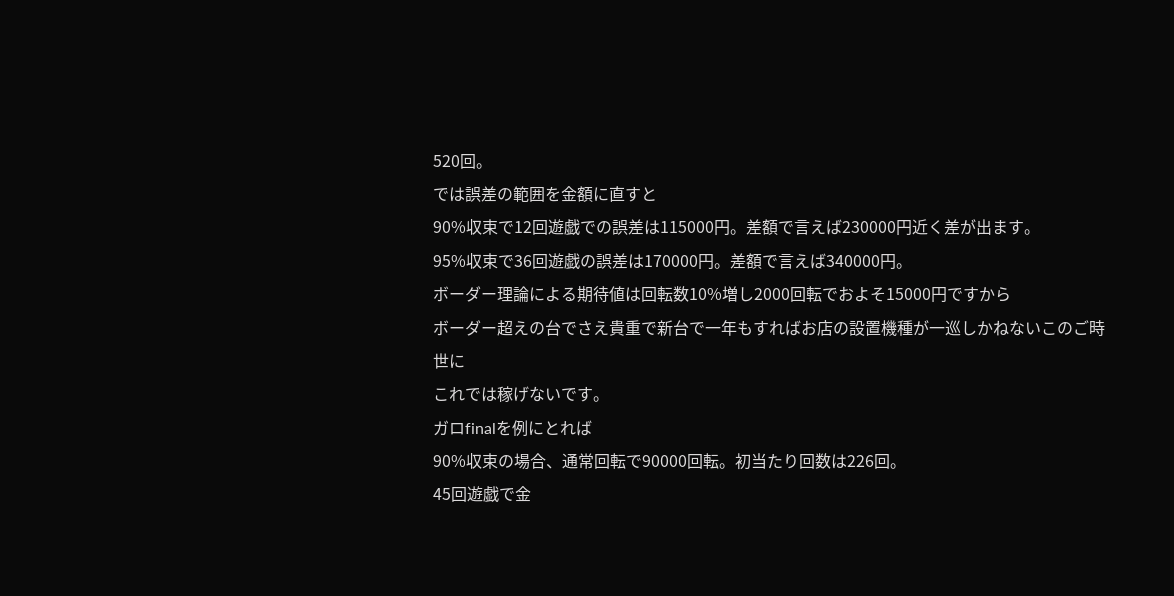520回。
では誤差の範囲を金額に直すと
90%収束で12回遊戯での誤差は115000円。差額で言えば230000円近く差が出ます。
95%収束で36回遊戯の誤差は170000円。差額で言えば340000円。
ボーダー理論による期待値は回転数10%増し2000回転でおよそ15000円ですから
ボーダー超えの台でさえ貴重で新台で一年もすればお店の設置機種が一巡しかねないこのご時世に
これでは稼げないです。
ガロfinalを例にとれば
90%収束の場合、通常回転で90000回転。初当たり回数は226回。
45回遊戯で金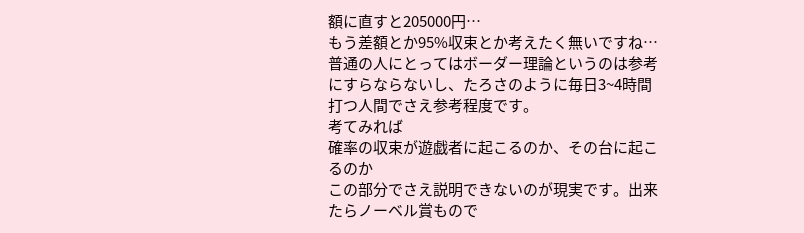額に直すと205000円…
もう差額とか95%収束とか考えたく無いですね…
普通の人にとってはボーダー理論というのは参考にすらならないし、たろさのように毎日3~4時間打つ人間でさえ参考程度です。
考てみれば
確率の収束が遊戯者に起こるのか、その台に起こるのか
この部分でさえ説明できないのが現実です。出来たらノーベル賞もので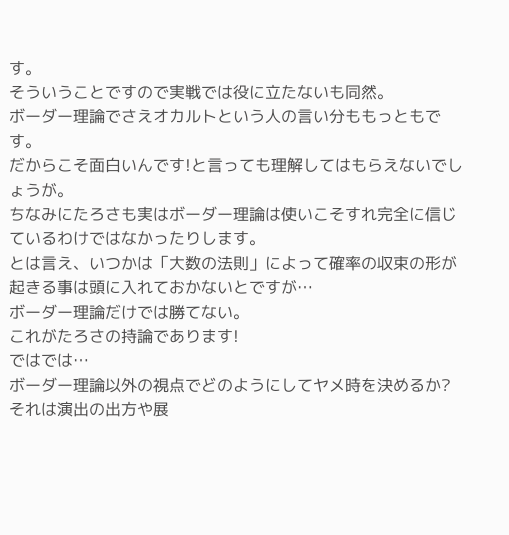す。
そういうことですので実戦では役に立たないも同然。
ボーダー理論でさえオカルトという人の言い分ももっともです。
だからこそ面白いんです!と言っても理解してはもらえないでしょうが。
ちなみにたろさも実はボーダー理論は使いこそすれ完全に信じているわけではなかったりします。
とは言え、いつかは「大数の法則」によって確率の収束の形が起きる事は頭に入れておかないとですが…
ボーダー理論だけでは勝てない。
これがたろさの持論であります!
ではでは…
ボーダー理論以外の視点でどのようにしてヤメ時を決めるか?
それは演出の出方や展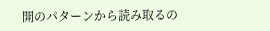開のパターンから読み取るの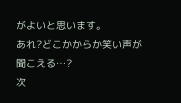がよいと思います。
あれ?どこかからか笑い声が聞こえる…?
次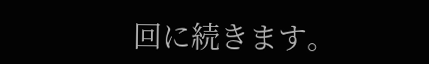回に続きます。